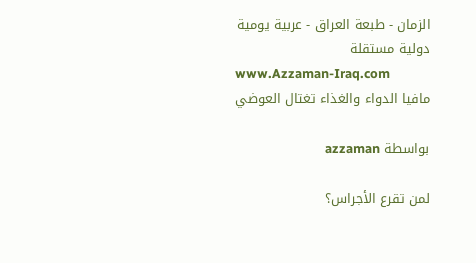الزمان - طبعة العراق - عربية يومية دولية مستقلة
www.Azzaman-Iraq.com
مافيا الدواء والغذاء تغتال العوضي

بواسطة azzaman

لمن تقرع الأجراس؟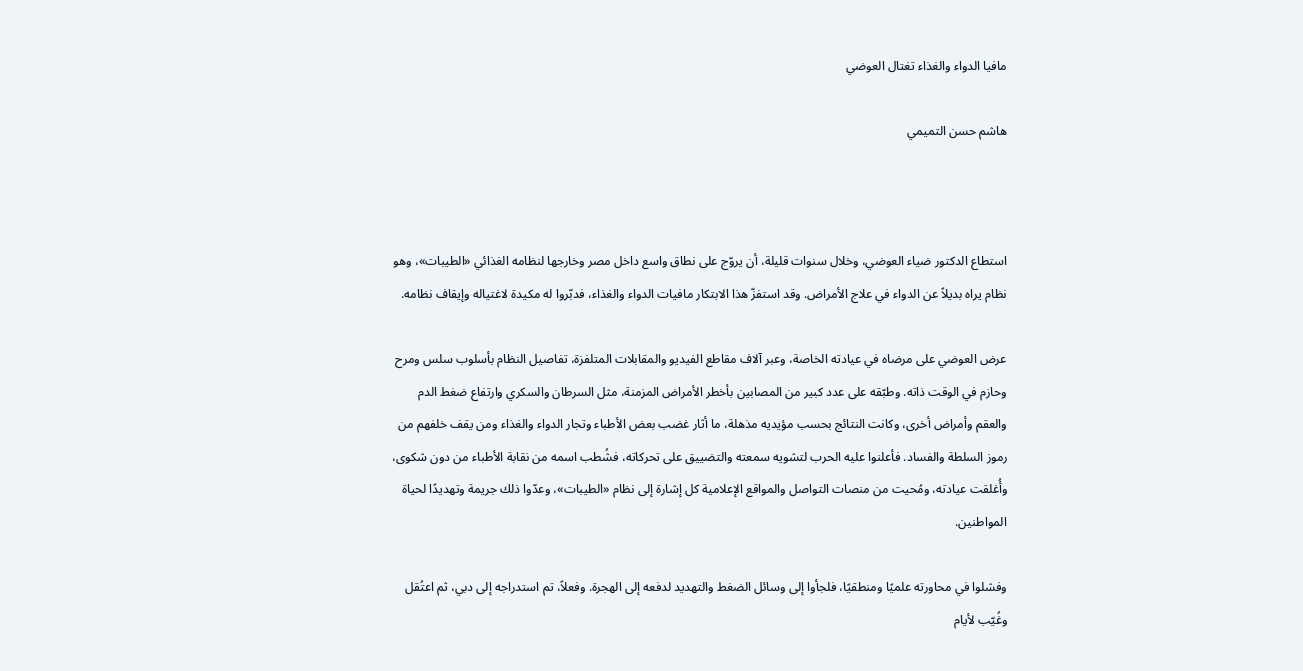مافيا الدواء والغذاء تغتال العوضي

هاشم حسن التميمي



استطاع الدكتور ضياء العوضي، وخلال سنوات قليلة، أن يروّج على نطاق واسع داخل مصر وخارجها لنظامه الغذائي «الطيبات»، وهو نظام يراه بديلاً عن الدواء في علاج الأمراض. وقد استفزّ هذا الابتكار مافيات الدواء والغذاء، فدبّروا له مكيدة لاغتياله وإيقاف نظامه.

عرض العوضي على مرضاه في عيادته الخاصة، وعبر آلاف مقاطع الفيديو والمقابلات المتلفزة، تفاصيل النظام بأسلوب سلس ومرح وحازم في الوقت ذاته. وطبّقه على عدد كبير من المصابين بأخطر الأمراض المزمنة، مثل السرطان والسكري وارتفاع ضغط الدم والعقم وأمراض أخرى، وكانت النتائج بحسب مؤيديه مذهلة، ما أثار غضب بعض الأطباء وتجار الدواء والغذاء ومن يقف خلفهم من رموز السلطة والفساد. فأعلنوا عليه الحرب لتشويه سمعته والتضييق على تحركاته، فشُطب اسمه من نقابة الأطباء من دون شكوى، وأُغلقت عيادته، ومُحيت من منصات التواصل والمواقع الإعلامية كل إشارة إلى نظام «الطيبات»، وعدّوا ذلك جريمة وتهديدًا لحياة المواطنين.

وفشلوا في محاورته علميًا ومنطقيًا، فلجأوا إلى وسائل الضغط والتهديد لدفعه إلى الهجرة. وفعلاً، تم استدراجه إلى دبي، ثم اعتُقل وغُيّب لأيام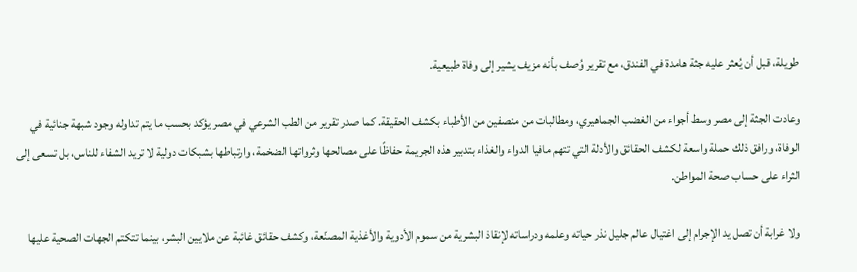طويلة، قبل أن يُعثر عليه جثة هامدة في الفندق، مع تقرير وُصف بأنه مزيف يشير إلى وفاة طبيعية.

وعادت الجثة إلى مصر وسط أجواء من الغضب الجماهيري، ومطالبات من منصفين من الأطباء بكشف الحقيقة. كما صدر تقرير من الطب الشرعي في مصر يؤكد بحسب ما يتم تداوله وجود شبهة جنائية في الوفاة، ورافق ذلك حملة واسعة لكشف الحقائق والأدلة التي تتهم مافيا الدواء والغذاء بتدبير هذه الجريمة حفاظًا على مصالحها وثرواتها الضخمة، وارتباطها بشبكات دولية لا تريد الشفاء للناس، بل تسعى إلى الثراء على حساب صحة المواطن.

ولا غرابة أن تصل يد الإجرام إلى اغتيال عالم جليل نذر حياته وعلمه ودراساته لإنقاذ البشرية من سموم الأدوية والأغذية المصنّعة، وكشف حقائق غائبة عن ملايين البشر، بينما تتكتم الجهات الصحية عليها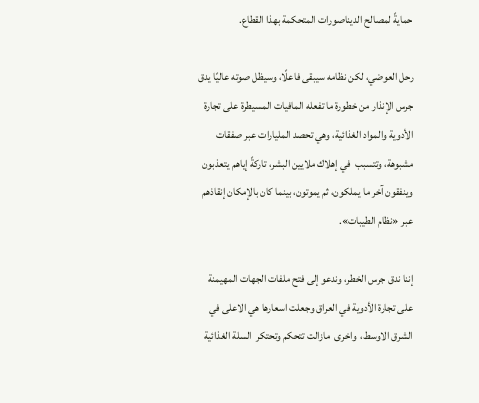حمايةً لمصالح الديناصورات المتحكمة بهذا القطاع.

رحل العوضي، لكن نظامه سيبقى فاعلًا، وسيظل صوته عاليًا يدق جرس الإنذار من خطورة ما تفعله المافيات المسيطرة على تجارة الأدوية والمواد الغذائية، وهي تحصد المليارات عبر صفقات مشبوهة، وتتسبب  في إهلاك ملايين البشر، تاركةً إياهم يتعذبون وينفقون آخر ما يملكون، ثم يموتون، بينما كان بالإمكان إنقاذهم عبر «نظام الطيبات».

إننا ندق جرس الخطر، وندعو إلى فتح ملفات الجهات المهيمنة على تجارة الأدوية في العراق وجعلت اسعارها هي الاعلى في الشرق الاوسط،  واخرى  مازالت تتحكم وتحتكر  السلة الغذائية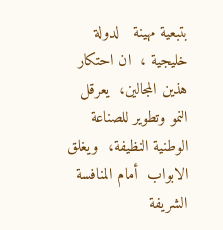بتبعية مهينة   لدولة خليجية ،  ان احتكار هذين المجالين،  يعرقل النمو وتطوير للصناعة الوطنية النظيفة،  ويغلق الابواب  أمام المنافسة الشريفة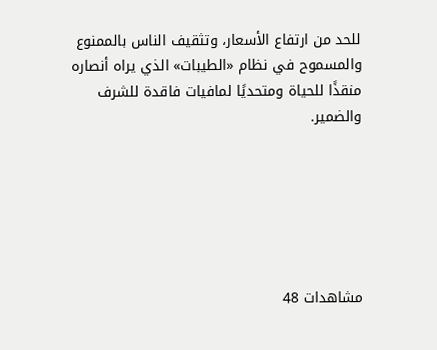للحد من ارتفاع الأسعار، وتثقيف الناس بالممنوع والمسموح في نظام «الطيبات» الذي يراه أنصاره منقذًا للحياة ومتحديًا لمافيات فاقدة للشرف والضمير.






مشاهدات 48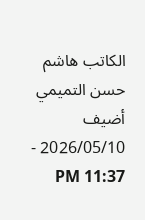الكاتب هاشم حسن التميمي
أضيف 2026/05/10 - 11:37 PM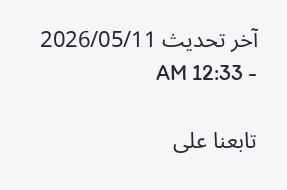آخر تحديث 2026/05/11 - 12:33 AM

تابعنا على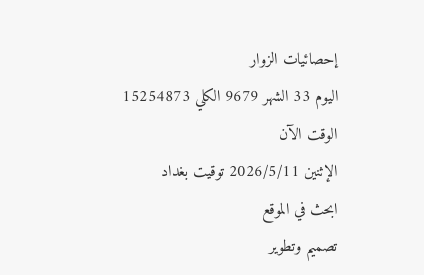إحصائيات الزوار
اليوم 33 الشهر 9679 الكلي 15254873
الوقت الآن
الإثنين 2026/5/11 توقيت بغداد
ابحث في الموقع
تصميم وتطوير